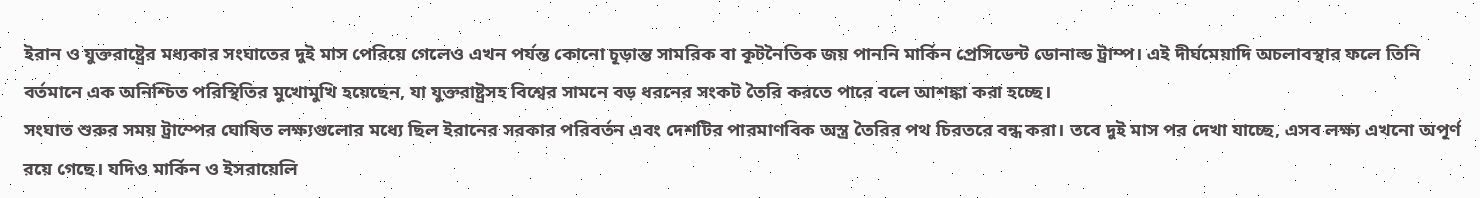ইরান ও যুক্তরাষ্ট্রের মধ্যকার সংঘাতের দুই মাস পেরিয়ে গেলেও এখন পর্যন্ত কোনো চূড়ান্ত সামরিক বা কূটনৈতিক জয় পাননি মার্কিন প্রেসিডেন্ট ডোনাল্ড ট্রাম্প। এই দীর্ঘমেয়াদি অচলাবস্থার ফলে তিনি বর্তমানে এক অনিশ্চিত পরিস্থিতির মুখোমুখি হয়েছেন, যা যুক্তরাষ্ট্রসহ বিশ্বের সামনে বড় ধরনের সংকট তৈরি করতে পারে বলে আশঙ্কা করা হচ্ছে।
সংঘাত শুরুর সময় ট্রাম্পের ঘোষিত লক্ষ্যগুলোর মধ্যে ছিল ইরানের সরকার পরিবর্তন এবং দেশটির পারমাণবিক অস্ত্র তৈরির পথ চিরতরে বন্ধ করা। তবে দুই মাস পর দেখা যাচ্ছে, এসব লক্ষ্য এখনো অপূর্ণ রয়ে গেছে। যদিও মার্কিন ও ইসরায়েলি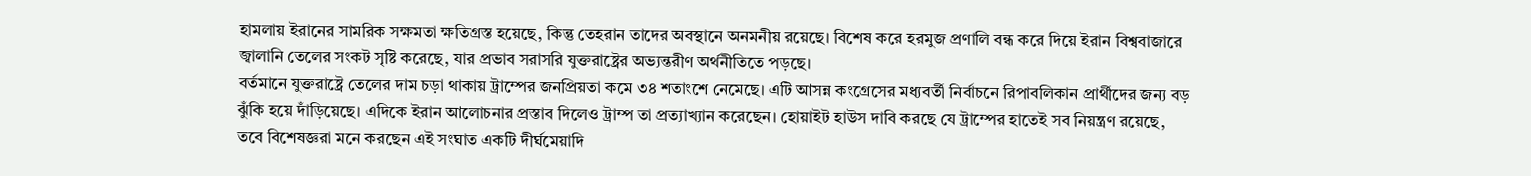হামলায় ইরানের সামরিক সক্ষমতা ক্ষতিগ্রস্ত হয়েছে, কিন্তু তেহরান তাদের অবস্থানে অনমনীয় রয়েছে। বিশেষ করে হরমুজ প্রণালি বন্ধ করে দিয়ে ইরান বিশ্ববাজারে জ্বালানি তেলের সংকট সৃষ্টি করেছে, যার প্রভাব সরাসরি যুক্তরাষ্ট্রের অভ্যন্তরীণ অর্থনীতিতে পড়ছে।
বর্তমানে যুক্তরাষ্ট্রে তেলের দাম চড়া থাকায় ট্রাম্পের জনপ্রিয়তা কমে ৩৪ শতাংশে নেমেছে। এটি আসন্ন কংগ্রেসের মধ্যবর্তী নির্বাচনে রিপাবলিকান প্রার্থীদের জন্য বড় ঝুঁকি হয়ে দাঁড়িয়েছে। এদিকে ইরান আলোচনার প্রস্তাব দিলেও ট্রাম্প তা প্রত্যাখ্যান করেছেন। হোয়াইট হাউস দাবি করছে যে ট্রাম্পের হাতেই সব নিয়ন্ত্রণ রয়েছে, তবে বিশেষজ্ঞরা মনে করছেন এই সংঘাত একটি দীর্ঘমেয়াদি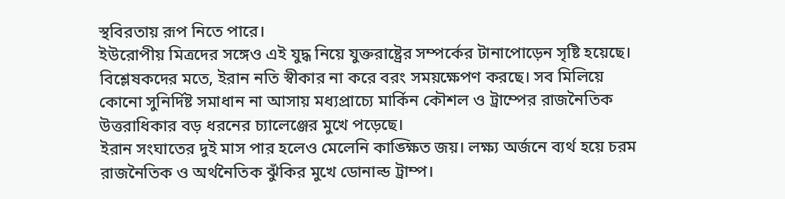স্থবিরতায় রূপ নিতে পারে।
ইউরোপীয় মিত্রদের সঙ্গেও এই যুদ্ধ নিয়ে যুক্তরাষ্ট্রের সম্পর্কের টানাপোড়েন সৃষ্টি হয়েছে। বিশ্লেষকদের মতে, ইরান নতি স্বীকার না করে বরং সময়ক্ষেপণ করছে। সব মিলিয়ে কোনো সুনির্দিষ্ট সমাধান না আসায় মধ্যপ্রাচ্যে মার্কিন কৌশল ও ট্রাম্পের রাজনৈতিক উত্তরাধিকার বড় ধরনের চ্যালেঞ্জের মুখে পড়েছে।
ইরান সংঘাতের দুই মাস পার হলেও মেলেনি কাঙ্ক্ষিত জয়। লক্ষ্য অর্জনে ব্যর্থ হয়ে চরম রাজনৈতিক ও অর্থনৈতিক ঝুঁকির মুখে ডোনাল্ড ট্রাম্প।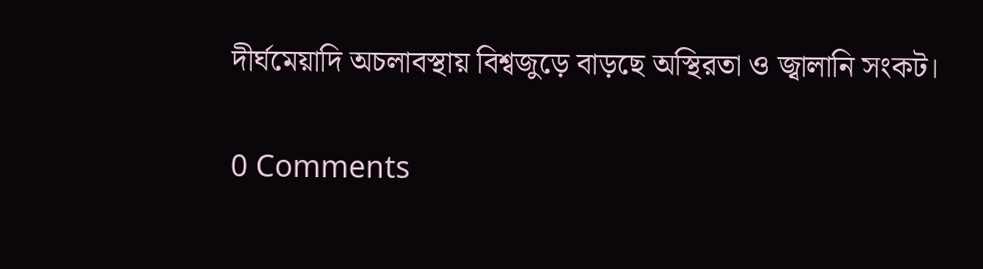দীর্ঘমেয়াদি অচলাবস্থায় বিশ্বজুড়ে বাড়ছে অস্থিরতা ও জ্বালানি সংকট।

0 Comments